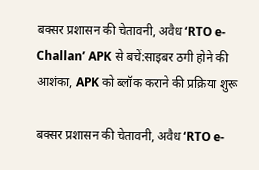बक्सर प्रशासन की चेतावनी, अवैध ‘RTO e-Challan’ APK से बचें:साइबर ठगी होने की आशंका, APK को ब्लॉक कराने की प्रक्रिया शुरू

बक्सर प्रशासन की चेतावनी, अवैध ‘RTO e-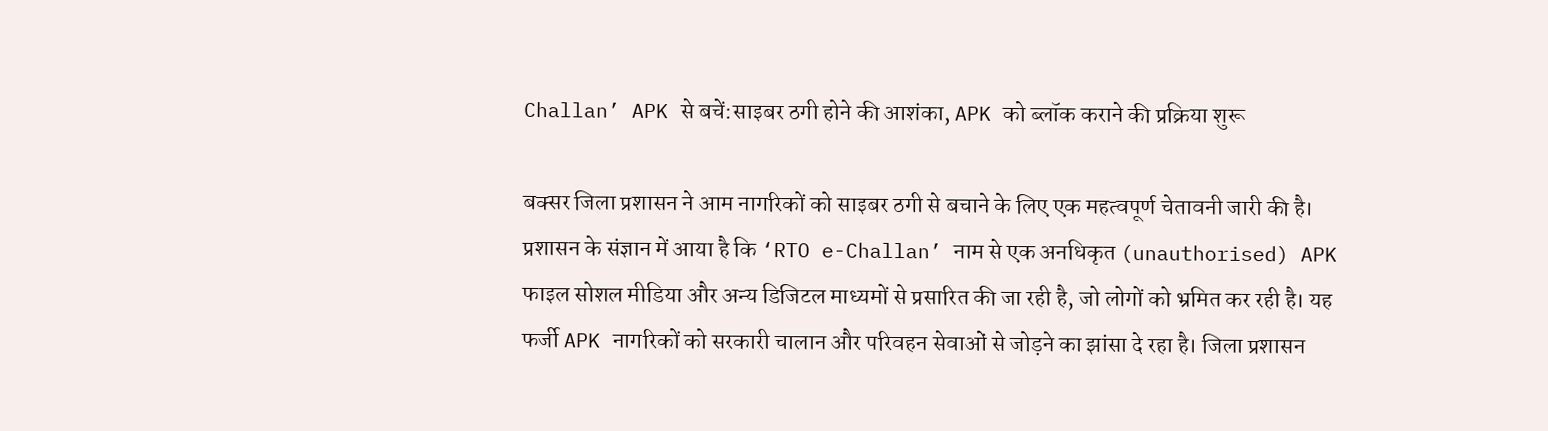Challan’ APK से बचें:साइबर ठगी होने की आशंका, APK को ब्लॉक कराने की प्रक्रिया शुरू

बक्सर जिला प्रशासन ने आम नागरिकों को साइबर ठगी से बचाने के लिए एक महत्वपूर्ण चेतावनी जारी की है। प्रशासन के संज्ञान में आया है कि ‘RTO e-Challan’ नाम से एक अनधिकृत (unauthorised) APK फाइल सोशल मीडिया और अन्य डिजिटल माध्यमों से प्रसारित की जा रही है, जो लोगों को भ्रमित कर रही है। यह फर्जी APK नागरिकों को सरकारी चालान और परिवहन सेवाओं से जोड़ने का झांसा दे रहा है। जिला प्रशासन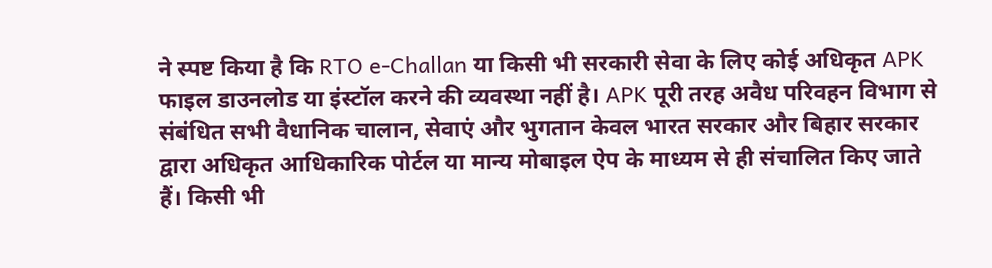ने स्पष्ट किया है कि RTO e-Challan या किसी भी सरकारी सेवा के लिए कोई अधिकृत APK फाइल डाउनलोड या इंस्टॉल करने की व्यवस्था नहीं है। APK पूरी तरह अवैध परिवहन विभाग से संबंधित सभी वैधानिक चालान, सेवाएं और भुगतान केवल भारत सरकार और बिहार सरकार द्वारा अधिकृत आधिकारिक पोर्टल या मान्य मोबाइल ऐप के माध्यम से ही संचालित किए जाते हैं। किसी भी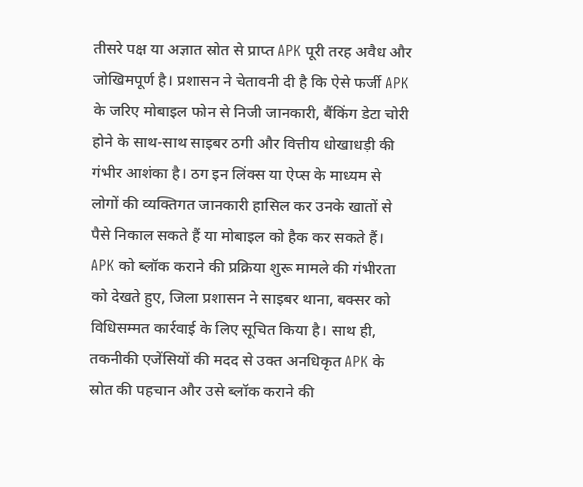तीसरे पक्ष या अज्ञात स्रोत से प्राप्त APK पूरी तरह अवैध और जोखिमपूर्ण है। प्रशासन ने चेतावनी दी है कि ऐसे फर्जी APK के जरिए मोबाइल फोन से निजी जानकारी, बैंकिंग डेटा चोरी होने के साथ-साथ साइबर ठगी और वित्तीय धोखाधड़ी की गंभीर आशंका है। ठग इन लिंक्स या ऐप्स के माध्यम से लोगों की व्यक्तिगत जानकारी हासिल कर उनके खातों से पैसे निकाल सकते हैं या मोबाइल को हैक कर सकते हैं। APK को ब्लॉक कराने की प्रक्रिया शुरू मामले की गंभीरता को देखते हुए, जिला प्रशासन ने साइबर थाना, बक्सर को विधिसम्मत कार्रवाई के लिए सूचित किया है। साथ ही, तकनीकी एजेंसियों की मदद से उक्त अनधिकृत APK के स्रोत की पहचान और उसे ब्लॉक कराने की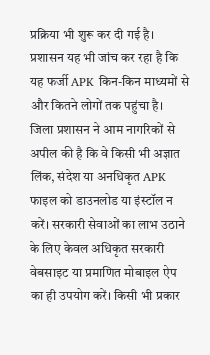प्रक्रिया भी शुरू कर दी गई है। प्रशासन यह भी जांच कर रहा है कि यह फर्जी APK किन-किन माध्यमों से और कितने लोगों तक पहुंचा है। जिला प्रशासन ने आम नागरिकों से अपील की है कि वे किसी भी अज्ञात लिंक, संदेश या अनधिकृत APK फाइल को डाउनलोड या इंस्टॉल न करें। सरकारी सेवाओं का लाभ उठाने के लिए केवल अधिकृत सरकारी वेबसाइट या प्रमाणित मोबाइल ऐप का ही उपयोग करें। किसी भी प्रकार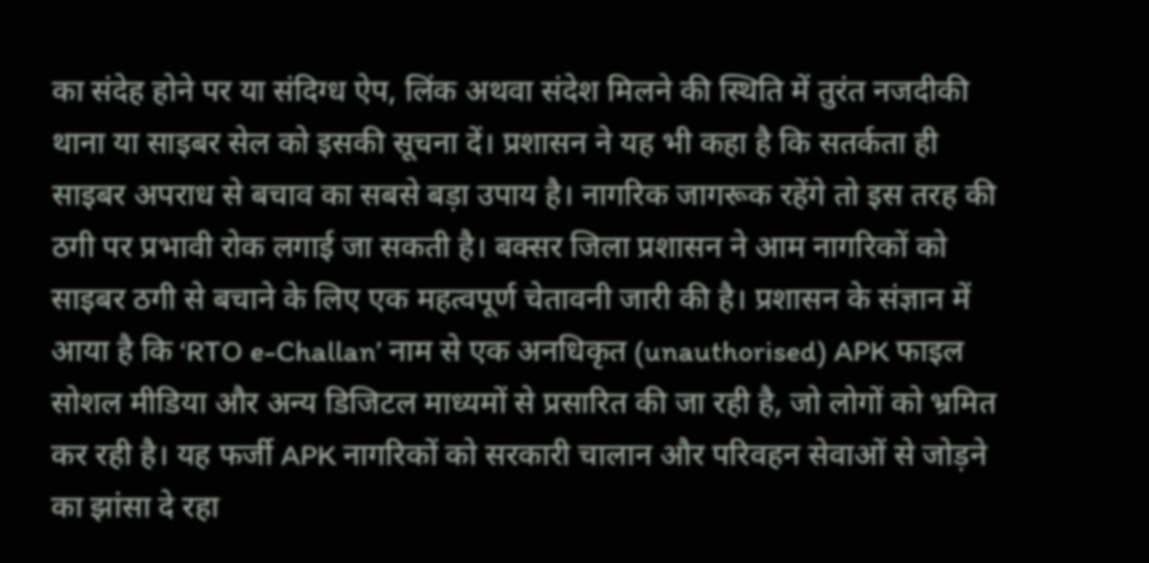का संदेह होने पर या संदिग्ध ऐप, लिंक अथवा संदेश मिलने की स्थिति में तुरंत नजदीकी थाना या साइबर सेल को इसकी सूचना दें। प्रशासन ने यह भी कहा है कि सतर्कता ही साइबर अपराध से बचाव का सबसे बड़ा उपाय है। नागरिक जागरूक रहेंगे तो इस तरह की ठगी पर प्रभावी रोक लगाई जा सकती है। बक्सर जिला प्रशासन ने आम नागरिकों को साइबर ठगी से बचाने के लिए एक महत्वपूर्ण चेतावनी जारी की है। प्रशासन के संज्ञान में आया है कि ‘RTO e-Challan’ नाम से एक अनधिकृत (unauthorised) APK फाइल सोशल मीडिया और अन्य डिजिटल माध्यमों से प्रसारित की जा रही है, जो लोगों को भ्रमित कर रही है। यह फर्जी APK नागरिकों को सरकारी चालान और परिवहन सेवाओं से जोड़ने का झांसा दे रहा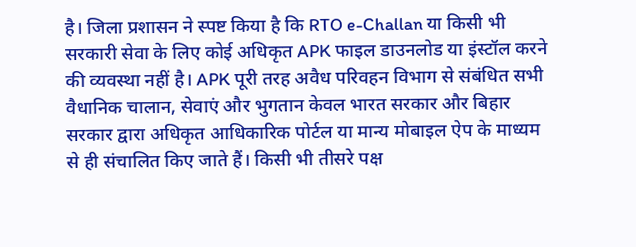है। जिला प्रशासन ने स्पष्ट किया है कि RTO e-Challan या किसी भी सरकारी सेवा के लिए कोई अधिकृत APK फाइल डाउनलोड या इंस्टॉल करने की व्यवस्था नहीं है। APK पूरी तरह अवैध परिवहन विभाग से संबंधित सभी वैधानिक चालान, सेवाएं और भुगतान केवल भारत सरकार और बिहार सरकार द्वारा अधिकृत आधिकारिक पोर्टल या मान्य मोबाइल ऐप के माध्यम से ही संचालित किए जाते हैं। किसी भी तीसरे पक्ष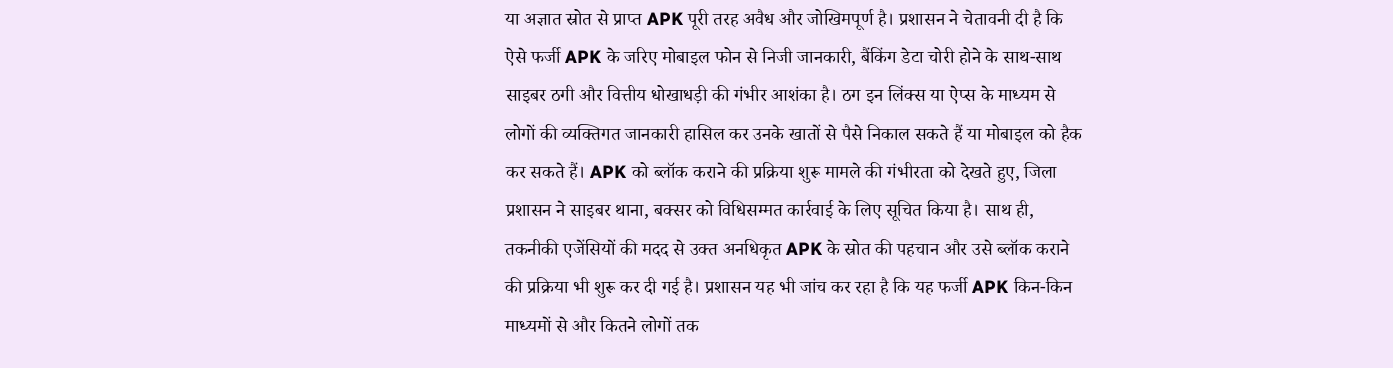या अज्ञात स्रोत से प्राप्त APK पूरी तरह अवैध और जोखिमपूर्ण है। प्रशासन ने चेतावनी दी है कि ऐसे फर्जी APK के जरिए मोबाइल फोन से निजी जानकारी, बैंकिंग डेटा चोरी होने के साथ-साथ साइबर ठगी और वित्तीय धोखाधड़ी की गंभीर आशंका है। ठग इन लिंक्स या ऐप्स के माध्यम से लोगों की व्यक्तिगत जानकारी हासिल कर उनके खातों से पैसे निकाल सकते हैं या मोबाइल को हैक कर सकते हैं। APK को ब्लॉक कराने की प्रक्रिया शुरू मामले की गंभीरता को देखते हुए, जिला प्रशासन ने साइबर थाना, बक्सर को विधिसम्मत कार्रवाई के लिए सूचित किया है। साथ ही, तकनीकी एजेंसियों की मदद से उक्त अनधिकृत APK के स्रोत की पहचान और उसे ब्लॉक कराने की प्रक्रिया भी शुरू कर दी गई है। प्रशासन यह भी जांच कर रहा है कि यह फर्जी APK किन-किन माध्यमों से और कितने लोगों तक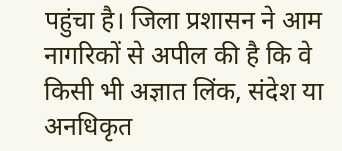पहुंचा है। जिला प्रशासन ने आम नागरिकों से अपील की है कि वे किसी भी अज्ञात लिंक, संदेश या अनधिकृत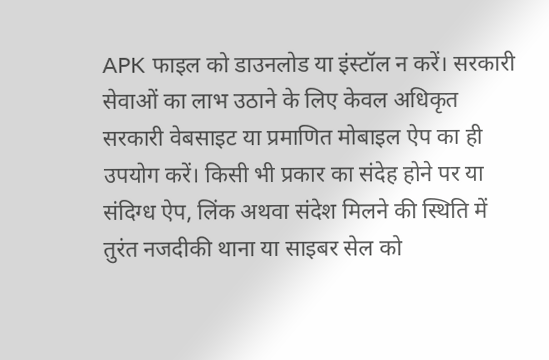APK फाइल को डाउनलोड या इंस्टॉल न करें। सरकारी सेवाओं का लाभ उठाने के लिए केवल अधिकृत सरकारी वेबसाइट या प्रमाणित मोबाइल ऐप का ही उपयोग करें। किसी भी प्रकार का संदेह होने पर या संदिग्ध ऐप, लिंक अथवा संदेश मिलने की स्थिति में तुरंत नजदीकी थाना या साइबर सेल को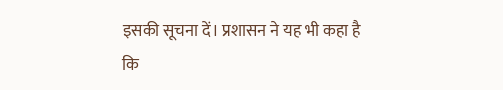इसकी सूचना दें। प्रशासन ने यह भी कहा है कि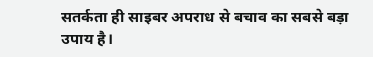सतर्कता ही साइबर अपराध से बचाव का सबसे बड़ा उपाय है।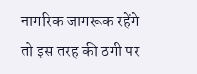नागरिक जागरूक रहेंगे तो इस तरह की ठगी पर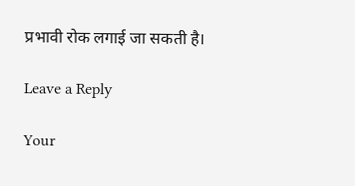प्रभावी रोक लगाई जा सकती है।

Leave a Reply

Your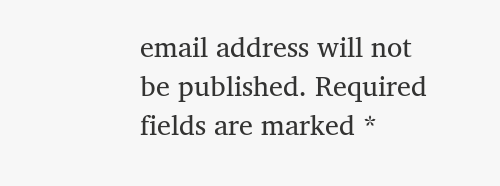email address will not be published. Required fields are marked *